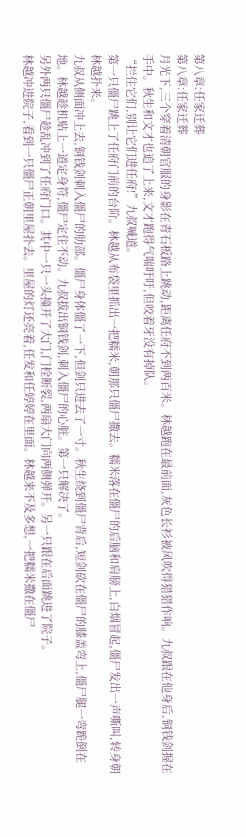第八章:任家迁葬
第八章:任家迁葬
月光下,三个穿着清朝官服的身影在青石板路上跳动,距离任府不到两百米。林越跑在最前面,灰色长衫被风吹得猎猎作响。九叔跟在他身后,铜钱剑握在手中。秋生和文才也追了上来,文才跑得气喘吁吁,但咬着牙没有掉队。
“拦住它们,别让它们进任府!”九叔喊道。
第一只僵尸跳上了任府门前的台阶。林越从布袋里抓出一把糯米,朝那只僵尸撒去。糯米落在僵尸的后脑和肩膀上,白烟冒起,僵尸发出一声嘶叫,转身朝林越扑来。
九叔从侧面冲上去,铜钱剑刺入僵尸的肋部。僵尸身体僵了一下,但剑只进去了一寸。秋生绕到僵尸背后,短剑砍在僵尸的膝盖弯上,僵尸腿一弯跪倒在地。林越趁机贴上一道定身符,僵尸定住不动。九叔拔出铜钱剑,刺入僵尸的心脏。第一只解决了。
另外两只僵尸趁乱冲到了任府门口。其中一只一头撞开了大门,门栓断裂,两扇大门向两侧弹开。另一只跟在后面跳进了院子。
林越冲进院子,看到一只僵尸正朝里屋扑去。里屋的灯还亮着,任发和任婷婷在里面。林越来不及多想,一把糯米撒在僵尸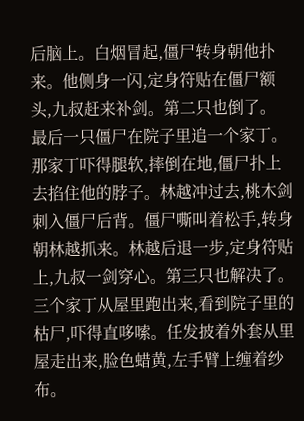后脑上。白烟冒起,僵尸转身朝他扑来。他侧身一闪,定身符贴在僵尸额头,九叔赶来补剑。第二只也倒了。
最后一只僵尸在院子里追一个家丁。那家丁吓得腿软,摔倒在地,僵尸扑上去掐住他的脖子。林越冲过去,桃木剑刺入僵尸后背。僵尸嘶叫着松手,转身朝林越抓来。林越后退一步,定身符贴上,九叔一剑穿心。第三只也解决了。
三个家丁从屋里跑出来,看到院子里的枯尸,吓得直哆嗦。任发披着外套从里屋走出来,脸色蜡黄,左手臂上缠着纱布。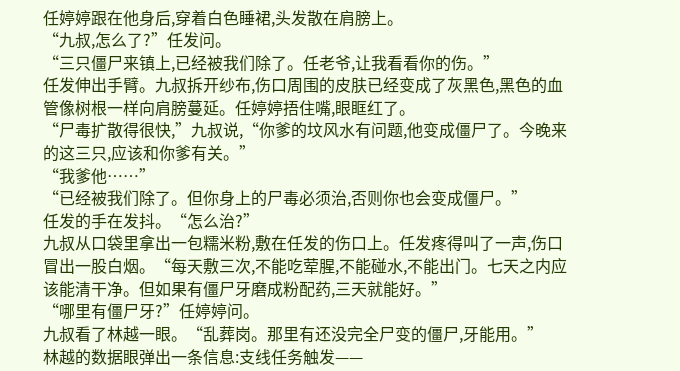任婷婷跟在他身后,穿着白色睡裙,头发散在肩膀上。
“九叔,怎么了?”任发问。
“三只僵尸来镇上,已经被我们除了。任老爷,让我看看你的伤。”
任发伸出手臂。九叔拆开纱布,伤口周围的皮肤已经变成了灰黑色,黑色的血管像树根一样向肩膀蔓延。任婷婷捂住嘴,眼眶红了。
“尸毒扩散得很快,”九叔说,“你爹的坟风水有问题,他变成僵尸了。今晚来的这三只,应该和你爹有关。”
“我爹他……”
“已经被我们除了。但你身上的尸毒必须治,否则你也会变成僵尸。”
任发的手在发抖。“怎么治?”
九叔从口袋里拿出一包糯米粉,敷在任发的伤口上。任发疼得叫了一声,伤口冒出一股白烟。“每天敷三次,不能吃荤腥,不能碰水,不能出门。七天之内应该能清干净。但如果有僵尸牙磨成粉配药,三天就能好。”
“哪里有僵尸牙?”任婷婷问。
九叔看了林越一眼。“乱葬岗。那里有还没完全尸变的僵尸,牙能用。”
林越的数据眼弹出一条信息:支线任务触发——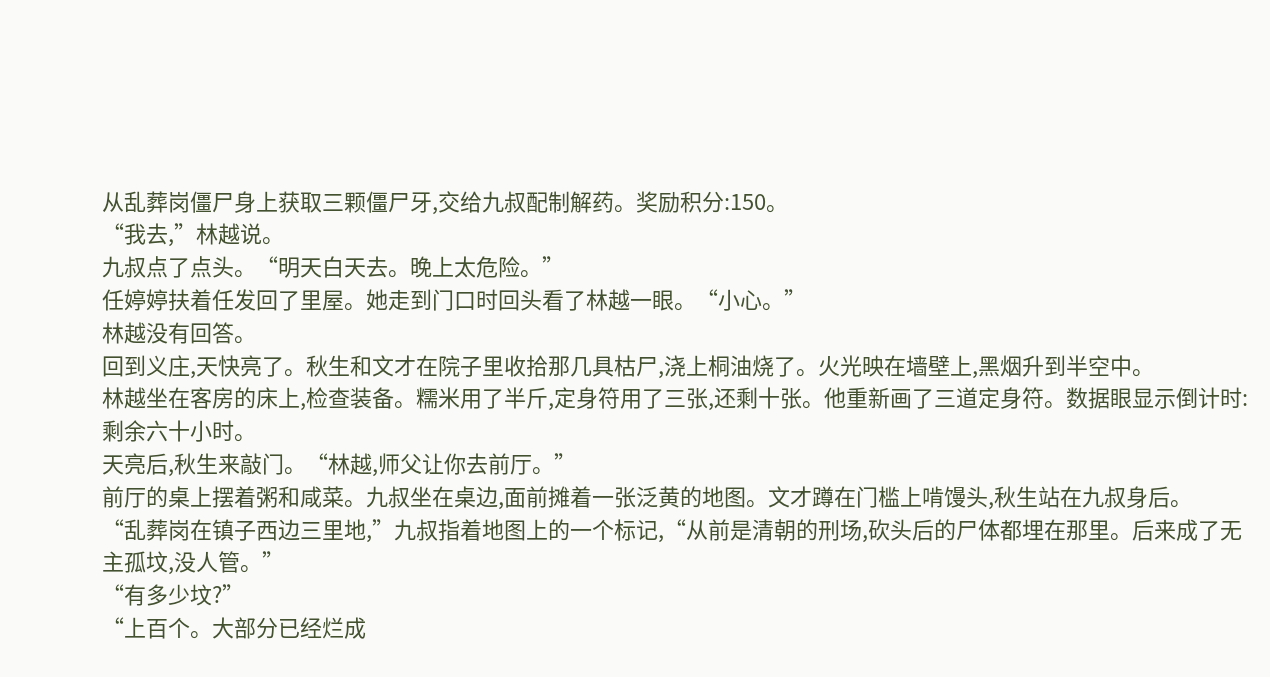从乱葬岗僵尸身上获取三颗僵尸牙,交给九叔配制解药。奖励积分:150。
“我去,”林越说。
九叔点了点头。“明天白天去。晚上太危险。”
任婷婷扶着任发回了里屋。她走到门口时回头看了林越一眼。“小心。”
林越没有回答。
回到义庄,天快亮了。秋生和文才在院子里收拾那几具枯尸,浇上桐油烧了。火光映在墙壁上,黑烟升到半空中。
林越坐在客房的床上,检查装备。糯米用了半斤,定身符用了三张,还剩十张。他重新画了三道定身符。数据眼显示倒计时:剩余六十小时。
天亮后,秋生来敲门。“林越,师父让你去前厅。”
前厅的桌上摆着粥和咸菜。九叔坐在桌边,面前摊着一张泛黄的地图。文才蹲在门槛上啃馒头,秋生站在九叔身后。
“乱葬岗在镇子西边三里地,”九叔指着地图上的一个标记,“从前是清朝的刑场,砍头后的尸体都埋在那里。后来成了无主孤坟,没人管。”
“有多少坟?”
“上百个。大部分已经烂成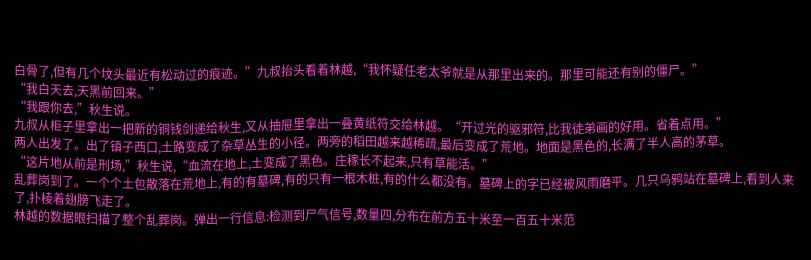白骨了,但有几个坟头最近有松动过的痕迹。”九叔抬头看着林越,“我怀疑任老太爷就是从那里出来的。那里可能还有别的僵尸。”
“我白天去,天黑前回来。”
“我跟你去,”秋生说。
九叔从柜子里拿出一把新的铜钱剑递给秋生,又从抽屉里拿出一叠黄纸符交给林越。“开过光的驱邪符,比我徒弟画的好用。省着点用。”
两人出发了。出了镇子西口,土路变成了杂草丛生的小径。两旁的稻田越来越稀疏,最后变成了荒地。地面是黑色的,长满了半人高的茅草。
“这片地从前是刑场,”秋生说,“血流在地上,土变成了黑色。庄稼长不起来,只有草能活。”
乱葬岗到了。一个个土包散落在荒地上,有的有墓碑,有的只有一根木桩,有的什么都没有。墓碑上的字已经被风雨磨平。几只乌鸦站在墓碑上,看到人来了,扑棱着翅膀飞走了。
林越的数据眼扫描了整个乱葬岗。弹出一行信息:检测到尸气信号,数量四,分布在前方五十米至一百五十米范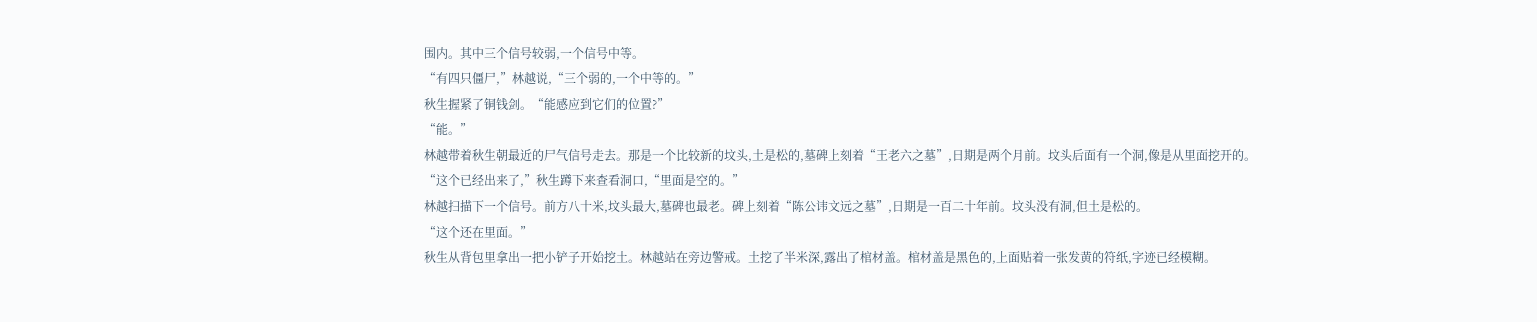围内。其中三个信号较弱,一个信号中等。
“有四只僵尸,”林越说,“三个弱的,一个中等的。”
秋生握紧了铜钱剑。“能感应到它们的位置?”
“能。”
林越带着秋生朝最近的尸气信号走去。那是一个比较新的坟头,土是松的,墓碑上刻着“王老六之墓”,日期是两个月前。坟头后面有一个洞,像是从里面挖开的。
“这个已经出来了,”秋生蹲下来查看洞口,“里面是空的。”
林越扫描下一个信号。前方八十米,坟头最大,墓碑也最老。碑上刻着“陈公讳文远之墓”,日期是一百二十年前。坟头没有洞,但土是松的。
“这个还在里面。”
秋生从背包里拿出一把小铲子开始挖土。林越站在旁边警戒。土挖了半米深,露出了棺材盖。棺材盖是黑色的,上面贴着一张发黄的符纸,字迹已经模糊。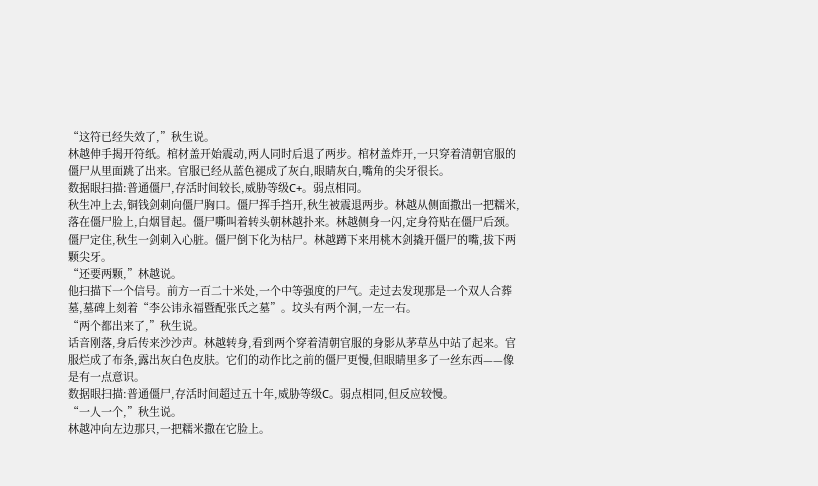“这符已经失效了,”秋生说。
林越伸手揭开符纸。棺材盖开始震动,两人同时后退了两步。棺材盖炸开,一只穿着清朝官服的僵尸从里面跳了出来。官服已经从蓝色褪成了灰白,眼睛灰白,嘴角的尖牙很长。
数据眼扫描:普通僵尸,存活时间较长,威胁等级C+。弱点相同。
秋生冲上去,铜钱剑刺向僵尸胸口。僵尸挥手挡开,秋生被震退两步。林越从侧面撒出一把糯米,落在僵尸脸上,白烟冒起。僵尸嘶叫着转头朝林越扑来。林越侧身一闪,定身符贴在僵尸后颈。僵尸定住,秋生一剑刺入心脏。僵尸倒下化为枯尸。林越蹲下来用桃木剑撬开僵尸的嘴,拔下两颗尖牙。
“还要两颗,”林越说。
他扫描下一个信号。前方一百二十米处,一个中等强度的尸气。走过去发现那是一个双人合葬墓,墓碑上刻着“李公讳永福暨配张氏之墓”。坟头有两个洞,一左一右。
“两个都出来了,”秋生说。
话音刚落,身后传来沙沙声。林越转身,看到两个穿着清朝官服的身影从茅草丛中站了起来。官服烂成了布条,露出灰白色皮肤。它们的动作比之前的僵尸更慢,但眼睛里多了一丝东西——像是有一点意识。
数据眼扫描:普通僵尸,存活时间超过五十年,威胁等级C。弱点相同,但反应较慢。
“一人一个,”秋生说。
林越冲向左边那只,一把糯米撒在它脸上。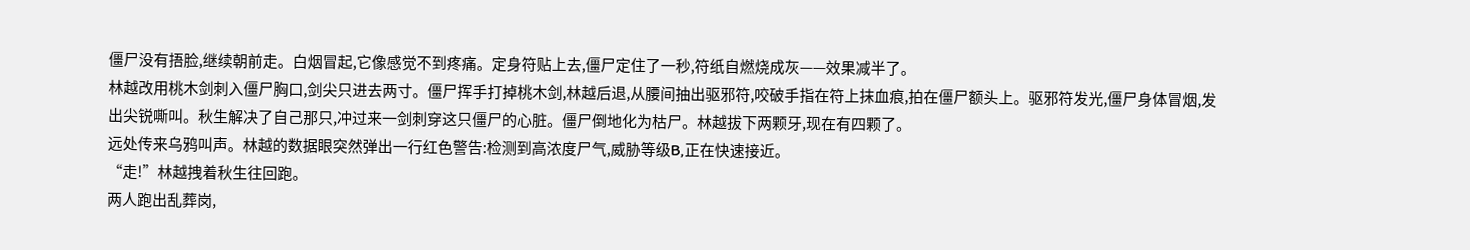僵尸没有捂脸,继续朝前走。白烟冒起,它像感觉不到疼痛。定身符贴上去,僵尸定住了一秒,符纸自燃烧成灰——效果减半了。
林越改用桃木剑刺入僵尸胸口,剑尖只进去两寸。僵尸挥手打掉桃木剑,林越后退,从腰间抽出驱邪符,咬破手指在符上抹血痕,拍在僵尸额头上。驱邪符发光,僵尸身体冒烟,发出尖锐嘶叫。秋生解决了自己那只,冲过来一剑刺穿这只僵尸的心脏。僵尸倒地化为枯尸。林越拔下两颗牙,现在有四颗了。
远处传来乌鸦叫声。林越的数据眼突然弹出一行红色警告:检测到高浓度尸气,威胁等级B,正在快速接近。
“走!”林越拽着秋生往回跑。
两人跑出乱葬岗,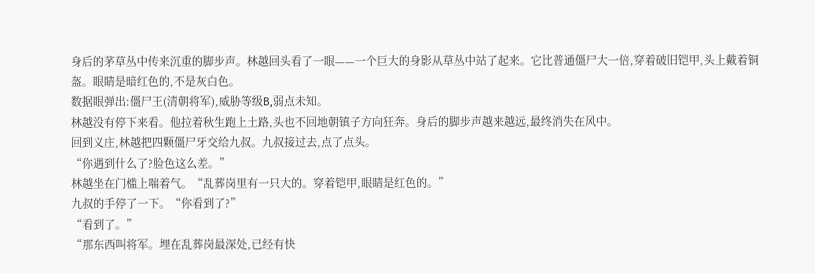身后的茅草丛中传来沉重的脚步声。林越回头看了一眼——一个巨大的身影从草丛中站了起来。它比普通僵尸大一倍,穿着破旧铠甲,头上戴着铜盔。眼睛是暗红色的,不是灰白色。
数据眼弹出:僵尸王(清朝将军),威胁等级B,弱点未知。
林越没有停下来看。他拉着秋生跑上土路,头也不回地朝镇子方向狂奔。身后的脚步声越来越远,最终消失在风中。
回到义庄,林越把四颗僵尸牙交给九叔。九叔接过去,点了点头。
“你遇到什么了?脸色这么差。”
林越坐在门槛上喘着气。“乱葬岗里有一只大的。穿着铠甲,眼睛是红色的。”
九叔的手停了一下。“你看到了?”
“看到了。”
“那东西叫将军。埋在乱葬岗最深处,已经有快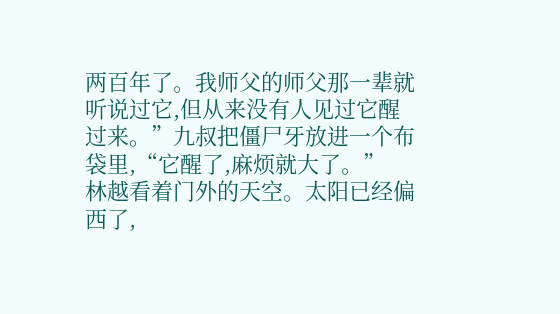两百年了。我师父的师父那一辈就听说过它,但从来没有人见过它醒过来。”九叔把僵尸牙放进一个布袋里,“它醒了,麻烦就大了。”
林越看着门外的天空。太阳已经偏西了,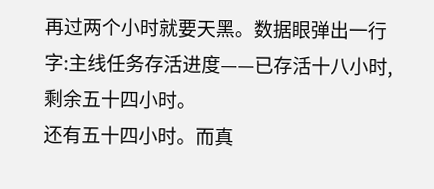再过两个小时就要天黑。数据眼弹出一行字:主线任务存活进度——已存活十八小时,剩余五十四小时。
还有五十四小时。而真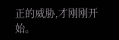正的威胁,才刚刚开始。